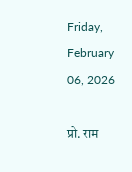Friday, February 06, 2026

प्रो. राम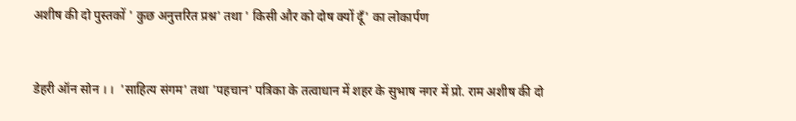अशीष की दो पुस्तकों ' कुछ अनुत्तरित प्रश्न' तथा ' किसी और को दोष क्यों दूँ' का लोकार्पण


डेहरी ऑन सोन । ।  'साहित्य संगम' तथा 'पहचान' पत्रिका के तत्वाधान में शहर के सुभाष नगर में प्रो. राम अशीष की दो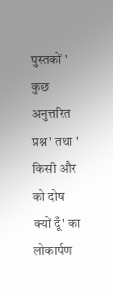पुस्तकों ' कुछ अनुत्तरित प्रश्न' तथा ' किसी और को दोष क्यों दूँ' का लोकार्पण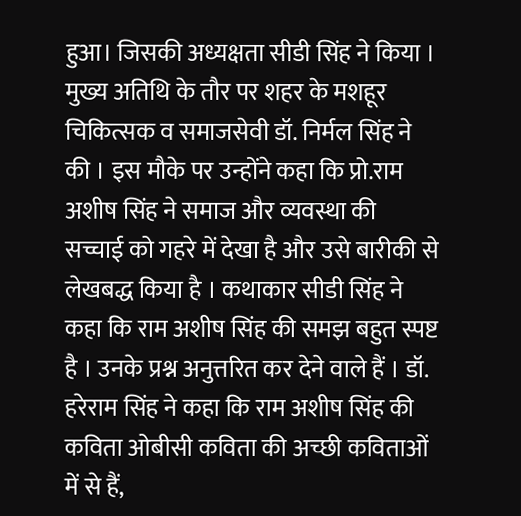हुआ। जिसकी अध्यक्षता सीडी सिंह ने किया । मुख्य अतिथि के तौर पर शहर के मशहूर चिकित्सक व समाजसेवी डॉ. निर्मल सिंह ने की । इस मौके पर उन्होंने कहा कि प्रो.राम अशीष सिंह ने समाज और व्यवस्था की सच्चाई को गहरे में देखा है और उसे बारीकी से लेखबद्ध किया है । कथाकार सीडी सिंह ने कहा कि राम अशीष सिंह की समझ बहुत स्पष्ट है । उनके प्रश्न अनुत्तरित कर देने वाले हैं । डॉ. हरेराम सिंह ने कहा कि राम अशीष सिंह की कविता ओबीसी कविता की अच्छी कविताओं में से हैं,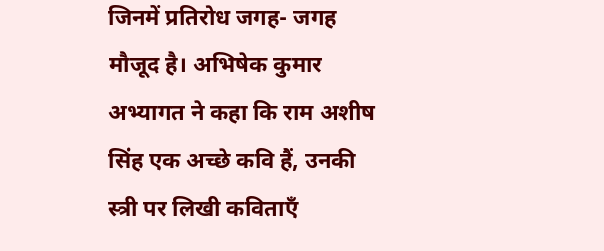जिनमें प्रतिरोध जगह- जगह मौजूद है। अभिषेक कुमार अभ्यागत ने कहा कि राम अशीष सिंह एक अच्छे कवि हैं, उनकी स्त्री पर लिखी कविताएँ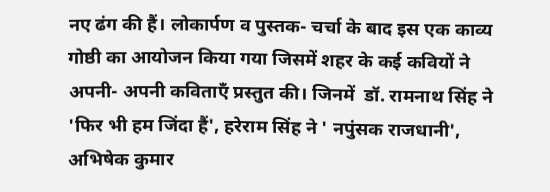नए ढंग की हैं। लोकार्पण व पुस्तक- चर्चा के बाद इस एक काव्य गोष्ठी का आयोजन किया गया जिसमें शहर के कई कवियों ने अपनी- अपनी कविताएँ प्रस्तुत की। जिनमें  डॉ. रामनाथ सिंह ने 'फिर भी हम जिंदा हैं', हरेराम सिंह ने ' नपुंसक राजधानी', अभिषेक कुमार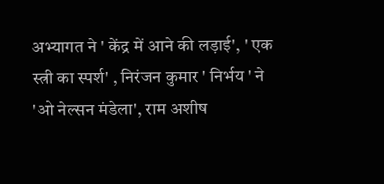अभ्यागत ने ' केंद्र में आने की लड़ाई', ' एक स्त्री का स्पर्श' , निरंजन कुमार ' निर्भय ' ने 'ओ नेल्सन मंडेला', राम अशीष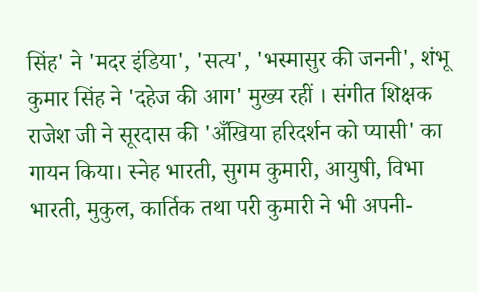सिंह' ने 'मदर इंडिया', 'सत्य', 'भस्मासुर की जननी', शंभू कुमार सिंह ने 'दहेज की आग' मुख्य रहीं । संगीत शिक्षक राजेश जी ने सूरदास की 'अँखिया हरिदर्शन को प्यासी' का गायन किया। स्नेह भारती, सुगम कुमारी, आयुषी, विभा भारती, मुकुल, कार्तिक तथा परी कुमारी ने भी अपनी-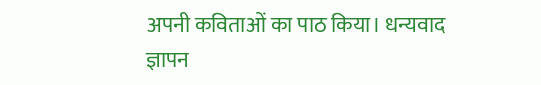अपनी कविताओं का पाठ किया। धन्यवाद ज्ञापन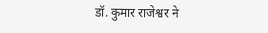डॉ. कुमार राजेश्वर ने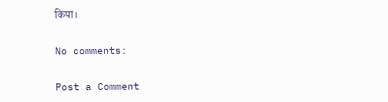किया।

No comments:

Post a Comment